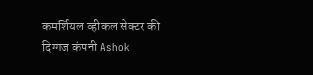कमर्शियल व्हीकल सेक्टर की दिग्गज कंपनी Ashok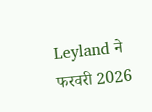Leyland ने फरवरी 2026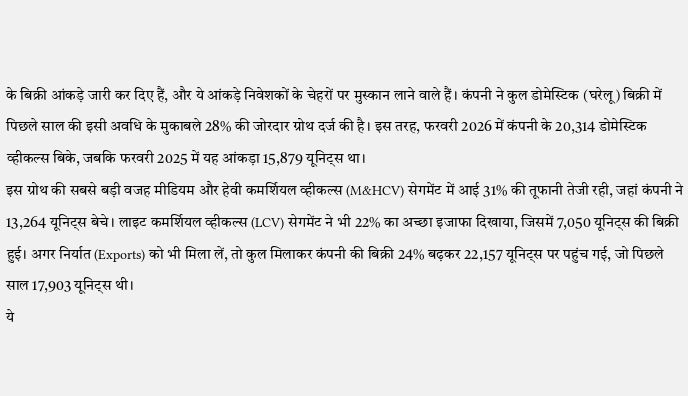के बिक्री आंकड़े जारी कर दिए हैं, और ये आंकड़े निवेशकों के चेहरों पर मुस्कान लाने वाले हैं। कंपनी ने कुल डोमेस्टिक (घरेलू) बिक्री में पिछले साल की इसी अवधि के मुकाबले 28% की जोरदार ग्रोथ दर्ज की है। इस तरह, फरवरी 2026 में कंपनी के 20,314 डोमेस्टिक व्हीकल्स बिके, जबकि फरवरी 2025 में यह आंकड़ा 15,879 यूनिट्स था।
इस ग्रोथ की सबसे बड़ी वजह मीडियम और हेवी कमर्शियल व्हीकल्स (M&HCV) सेगमेंट में आई 31% की तूफानी तेजी रही, जहां कंपनी ने 13,264 यूनिट्स बेचे। लाइट कमर्शियल व्हीकल्स (LCV) सेगमेंट ने भी 22% का अच्छा इजाफा दिखाया, जिसमें 7,050 यूनिट्स की बिक्री हुई। अगर निर्यात (Exports) को भी मिला लें, तो कुल मिलाकर कंपनी की बिक्री 24% बढ़कर 22,157 यूनिट्स पर पहुंच गई, जो पिछले साल 17,903 यूनिट्स थी।
ये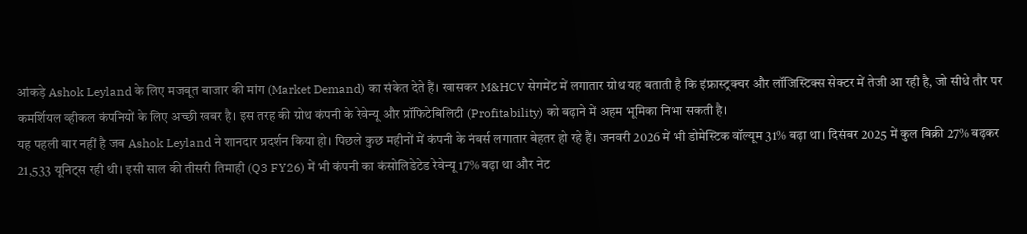आंकड़े Ashok Leyland के लिए मजबूत बाजार की मांग (Market Demand) का संकेत देते हैं। खासकर M&HCV सेगमेंट में लगातार ग्रोथ यह बताती है कि इंफ्रास्ट्रक्चर और लॉजिस्टिक्स सेक्टर में तेजी आ रही है, जो सीधे तौर पर कमर्शियल व्हीकल कंपनियों के लिए अच्छी खबर है। इस तरह की ग्रोथ कंपनी के रेवेन्यू और प्रॉफिटेबिलिटी (Profitability) को बढ़ाने में अहम भूमिका निभा सकती है।
यह पहली बार नहीं है जब Ashok Leyland ने शानदार प्रदर्शन किया हो। पिछले कुछ महीनों में कंपनी के नंबर्स लगातार बेहतर हो रहे हैं। जनवरी 2026 में भी डोमेस्टिक वॉल्यूम 31% बढ़ा था। दिसंबर 2025 में कुल बिक्री 27% बढ़कर 21,533 यूनिट्स रही थी। इसी साल की तीसरी तिमाही (Q3 FY26) में भी कंपनी का कंसोलिडेटेड रेवेन्यू 17% बढ़ा था और नेट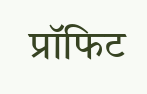प्रॉफिट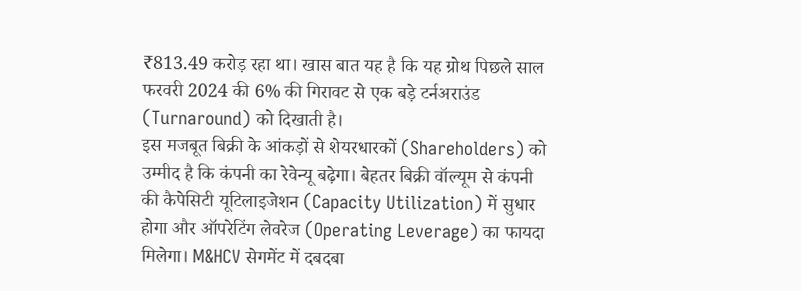₹813.49 करोड़ रहा था। खास बात यह है कि यह ग्रोथ पिछले साल फरवरी 2024 की 6% की गिरावट से एक बड़े टर्नअराउंड (Turnaround) को दिखाती है।
इस मजबूत बिक्री के आंकड़ों से शेयरधारकों (Shareholders) को उम्मीद है कि कंपनी का रेवेन्यू बढ़ेगा। बेहतर बिक्री वॉल्यूम से कंपनी की कैपेसिटी यूटिलाइजेशन (Capacity Utilization) में सुधार होगा और ऑपरेटिंग लेवरेज (Operating Leverage) का फायदा मिलेगा। M&HCV सेगमेंट में दबदबा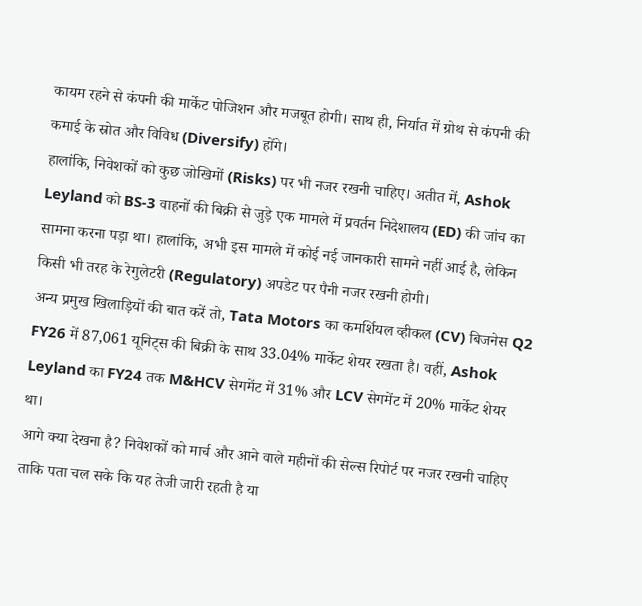कायम रहने से कंपनी की मार्केट पोजिशन और मजबूत होगी। साथ ही, निर्यात में ग्रोथ से कंपनी की कमाई के स्रोत और विविध (Diversify) होंगे।
हालांकि, निवेशकों को कुछ जोखिमों (Risks) पर भी नजर रखनी चाहिए। अतीत में, Ashok Leyland को BS-3 वाहनों की बिक्री से जुड़े एक मामले में प्रवर्तन निदेशालय (ED) की जांच का सामना करना पड़ा था। हालांकि, अभी इस मामले में कोई नई जानकारी सामने नहीं आई है, लेकिन किसी भी तरह के रेगुलेटरी (Regulatory) अपडेट पर पैनी नजर रखनी होगी।
अन्य प्रमुख खिलाड़ियों की बात करें तो, Tata Motors का कमर्शियल व्हीकल (CV) बिजनेस Q2 FY26 में 87,061 यूनिट्स की बिक्री के साथ 33.04% मार्केट शेयर रखता है। वहीं, Ashok Leyland का FY24 तक M&HCV सेगमेंट में 31% और LCV सेगमेंट में 20% मार्केट शेयर था।
आगे क्या देखना है? निवेशकों को मार्च और आने वाले महीनों की सेल्स रिपोर्ट पर नजर रखनी चाहिए ताकि पता चल सके कि यह तेजी जारी रहती है या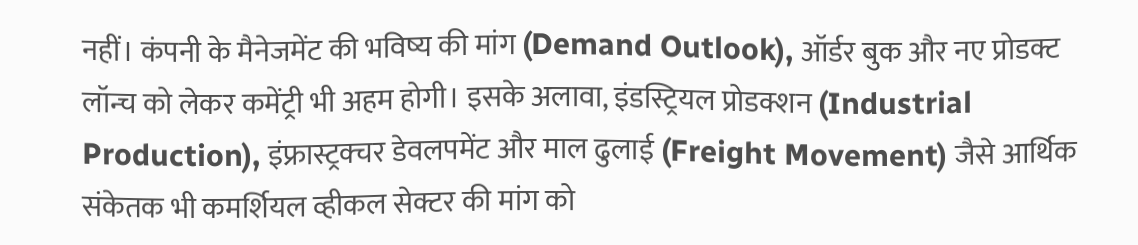नहीं। कंपनी के मैनेजमेंट की भविष्य की मांग (Demand Outlook), ऑर्डर बुक और नए प्रोडक्ट लॉन्च को लेकर कमेंट्री भी अहम होगी। इसके अलावा, इंडस्ट्रियल प्रोडक्शन (Industrial Production), इंफ्रास्ट्रक्चर डेवलपमेंट और माल ढुलाई (Freight Movement) जैसे आर्थिक संकेतक भी कमर्शियल व्हीकल सेक्टर की मांग को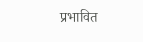प्रभावित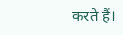करते हैं।